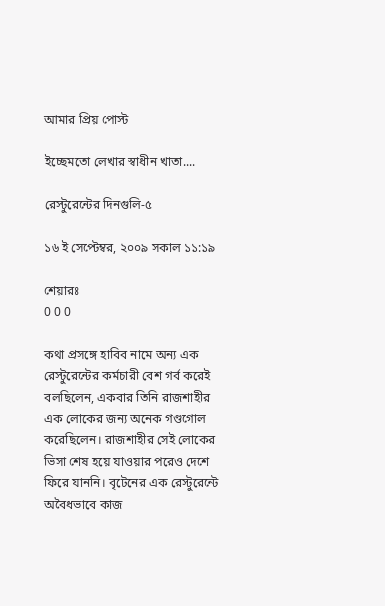আমার প্রিয় পোস্ট

ইচ্ছেমতো লেখার স্বাধীন খাতা....

রেস্টুরেন্টের দিনগুলি-৫

১৬ ই সেপ্টেম্বর, ২০০৯ সকাল ১১:১৯

শেয়ারঃ
0 0 0

কথা প্রসঙ্গে হাবিব নামে অন্য এক রেস্টুরেন্টের কর্মচারী বেশ গর্ব করেই বলছিলেন, একবার তিনি রাজশাহীর এক লোকের জন্য অনেক গণ্ডগোল করেছিলেন। রাজশাহীর সেই লোকের ভিসা শেষ হয়ে যাওয়ার পরেও দেশে ফিরে যাননি। বৃটেনের এক রেস্টুরেন্টে অবৈধভাবে কাজ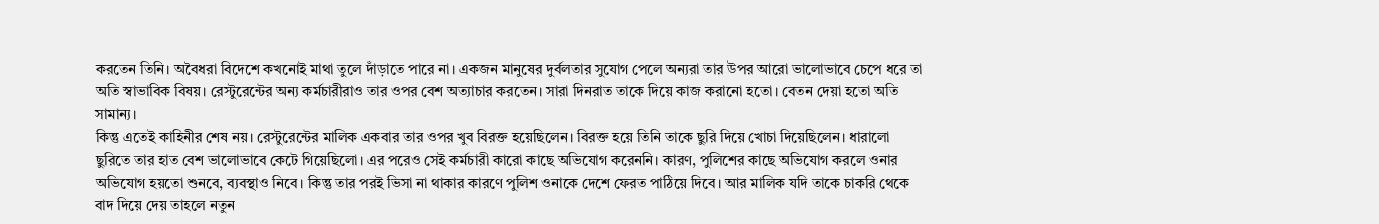করতেন তিনি। অবৈধরা বিদেশে কখনোই মাথা তুলে দাঁড়াতে পারে না। একজন মানুষের দুর্বলতার সুযোগ পেলে অন্যরা তার উপর আরো ভালোভাবে চেপে ধরে তা অতি স্বাভাবিক বিষয়। রেস্টুরেন্টের অন্য কর্মচারীরাও তার ওপর বেশ অত্যাচার করতেন। সারা দিনরাত তাকে দিয়ে কাজ করানো হতো। বেতন দেয়া হতো অতি সামান্য।
কিন্তু এতেই কাহিনীর শেষ নয়। রেস্টুরেন্টের মালিক একবার তার ওপর খুব বিরক্ত হয়েছিলেন। বিরক্ত হয়ে তিনি তাকে ছুরি দিয়ে খোচা দিয়েছিলেন। ধারালো ছুরিতে তার হাত বেশ ভালোভাবে কেটে গিয়েছিলো। এর পরেও সেই কর্মচারী কারো কাছে অভিযোগ করেননি। কারণ, পুলিশের কাছে অভিযোগ করলে ওনার অভিযোগ হয়তো শুনবে, ব্যবস্থাও নিবে। কিন্তু তার পরই ভিসা না থাকার কারণে পুলিশ ওনাকে দেশে ফেরত পাঠিয়ে দিবে। আর মালিক যদি তাকে চাকরি থেকে বাদ দিয়ে দেয় তাহলে নতুন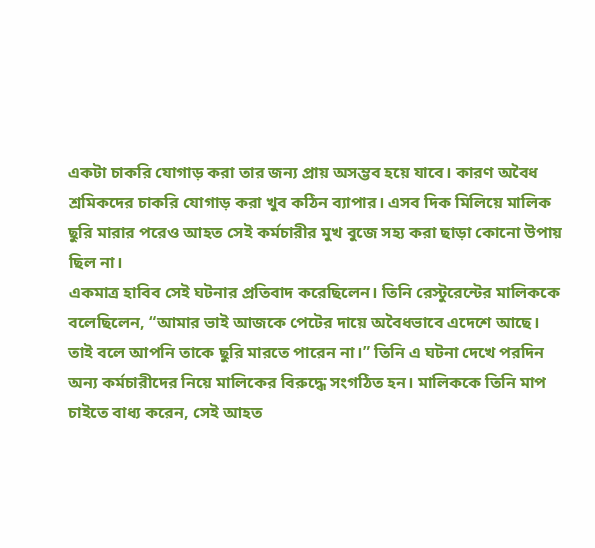একটা চাকরি যোগাড় করা তার জন্য প্রায় অসম্ভব হয়ে যাবে। কারণ অবৈধ শ্রমিকদের চাকরি যোগাড় করা খুব কঠিন ব্যাপার। এসব দিক মিলিয়ে মালিক ছুরি মারার পরেও আহত সেই কর্মচারীর মুখ বুজে সহ্য করা ছাড়া কোনো উপায় ছিল না।
একমাত্র হাবিব সেই ঘটনার প্রতিবাদ করেছিলেন। তিনি রেস্টুরেন্টের মালিককে বলেছিলেন, “আমার ভাই আজকে পেটের দায়ে অবৈধভাবে এদেশে আছে। তাই বলে আপনি তাকে ছুরি মারতে পারেন না।” তিনি এ ঘটনা দেখে পরদিন অন্য কর্মচারীদের নিয়ে মালিকের বিরুদ্ধে সংগঠিত হন। মালিককে তিনি মাপ চাইতে বাধ্য করেন, সেই আহত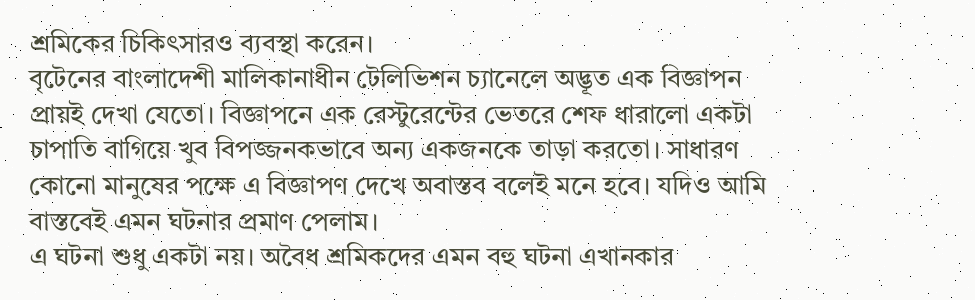শ্রমিকের চিকিৎসারও ব্যবস্থা করেন।
বৃটেনের বাংলাদেশী মালিকানাধীন টেলিভিশন চ্যানেলে অদ্ভূত এক বিজ্ঞাপন প্রায়ই দেখা যেতো। বিজ্ঞাপনে এক রেস্টুরেন্টের ভেতরে শেফ ধারালো একটা চাপাতি বাগিয়ে খুব বিপজ্জনকভাবে অন্য একজনকে তাড়া করতো। সাধারণ কোনো মানুষের পক্ষে এ বিজ্ঞাপণ দেখে অবাস্তব বলেই মনে হবে। যদিও আমি বাস্তবেই এমন ঘটনার প্রমাণ পেলাম।
এ ঘটনা শুধু একটা নয়। অবৈধ শ্রমিকদের এমন বহু ঘটনা এখানকার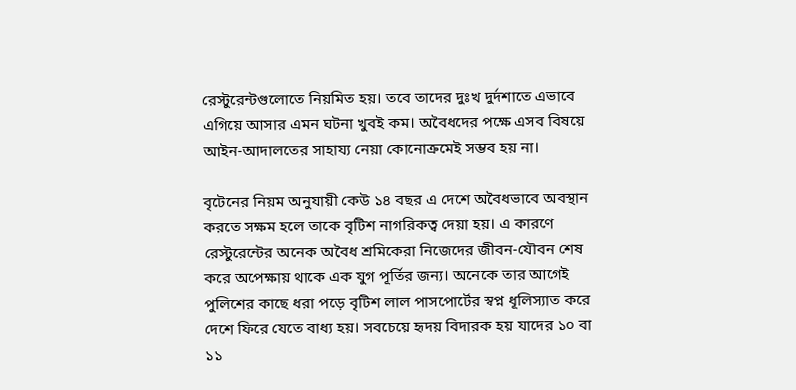রেস্টুরেন্টগুলোতে নিয়মিত হয়। তবে তাদের দুঃখ দুর্দশাতে এভাবে এগিয়ে আসার এমন ঘটনা খুবই কম। অবৈধদের পক্ষে এসব বিষয়ে আইন-আদালতের সাহায্য নেয়া কোনোক্রমেই সম্ভব হয় না।

বৃটেনের নিয়ম অনুযায়ী কেউ ১৪ বছর এ দেশে অবৈধভাবে অবস্থান করতে সক্ষম হলে তাকে বৃটিশ নাগরিকত্ব দেয়া হয়। এ কারণে রেস্টুরেন্টের অনেক অবৈধ শ্রমিকেরা নিজেদের জীবন-যৌবন শেষ করে অপেক্ষায় থাকে এক যুগ পূর্তির জন্য। অনেকে তার আগেই পুলিশের কাছে ধরা পড়ে বৃটিশ লাল পাসপোর্টের স্বপ্ন ধূলিস্যাত করে দেশে ফিরে যেতে বাধ্য হয়। সবচেয়ে হৃদয় বিদারক হয় যাদের ১০ বা ১১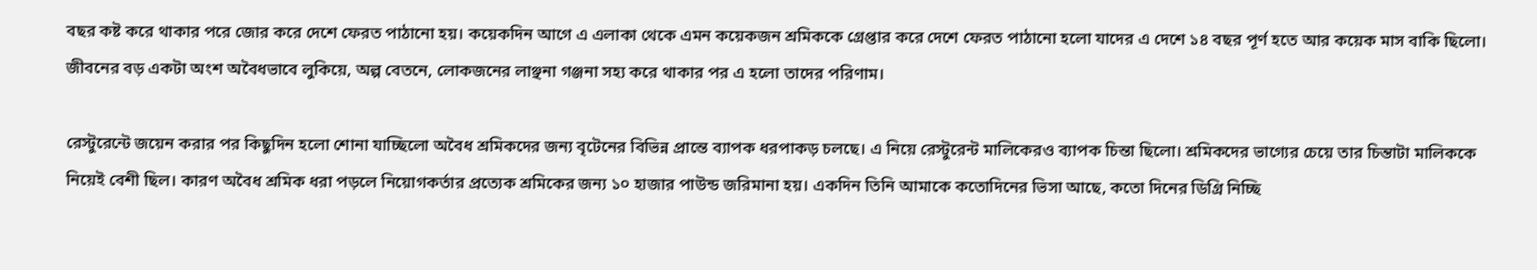বছর কষ্ট করে থাকার পরে জোর করে দেশে ফেরত পাঠানো হয়। কয়েকদিন আগে এ এলাকা থেকে এমন কয়েকজন শ্রমিককে গ্রেপ্তার করে দেশে ফেরত পাঠানো হলো যাদের এ দেশে ১৪ বছর পূর্ণ হতে আর কয়েক মাস বাকি ছিলো। জীবনের বড় একটা অংশ অবৈধভাবে লুকিয়ে, অল্প বেতনে, লোকজনের লাঞ্ছনা গঞ্জনা সহ্য করে থাকার পর এ হলো তাদের পরিণাম।

রেস্টুরেন্টে জয়েন করার পর কিছুদিন হলো শোনা যাচ্ছিলো অবৈধ শ্রমিকদের জন্য বৃটেনের বিভিন্ন প্রান্তে ব্যাপক ধরপাকড় চলছে। এ নিয়ে রেস্টুরেন্ট মালিকেরও ব্যাপক চিন্তা ছিলো। শ্রমিকদের ভাগ্যের চেয়ে তার চিন্তাটা মালিককে নিয়েই বেশী ছিল। কারণ অবৈধ শ্রমিক ধরা পড়লে নিয়োগকর্তার প্রত্যেক শ্রমিকের জন্য ১০ হাজার পাউন্ড জরিমানা হয়। একদিন তিনি আমাকে কতোদিনের ভিসা আছে, কতো দিনের ডিগ্রি নিচ্ছি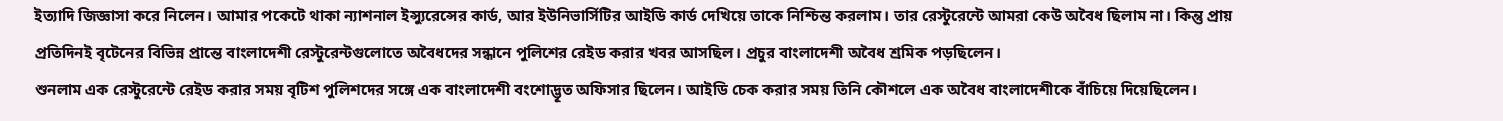ইত্যাদি জিজ্ঞাসা করে নিলেন। আমার পকেটে থাকা ন্যাশনাল ইন্স্যুরেন্সের কার্ড, আর ইউনিভার্সিটির আইডি কার্ড দেখিয়ে তাকে নিশ্চিন্ত করলাম। তার রেস্টুরেন্টে আমরা কেউ অবৈধ ছিলাম না। কিন্তু প্রায় প্রতিদিনই বৃটেনের বিভিন্ন প্রান্তে বাংলাদেশী রেস্টুরেন্টগুলোতে অবৈধদের সন্ধানে পুলিশের রেইড করার খবর আসছিল। প্রচুর বাংলাদেশী অবৈধ শ্রমিক পড়ছিলেন।
শুনলাম এক রেস্টুরেন্টে রেইড করার সময় বৃটিশ পুলিশদের সঙ্গে এক বাংলাদেশী বংশোদ্ভূত অফিসার ছিলেন। আইডি চেক করার সময় তিনি কৌশলে এক অবৈধ বাংলাদেশীকে বাঁচিয়ে দিয়েছিলেন।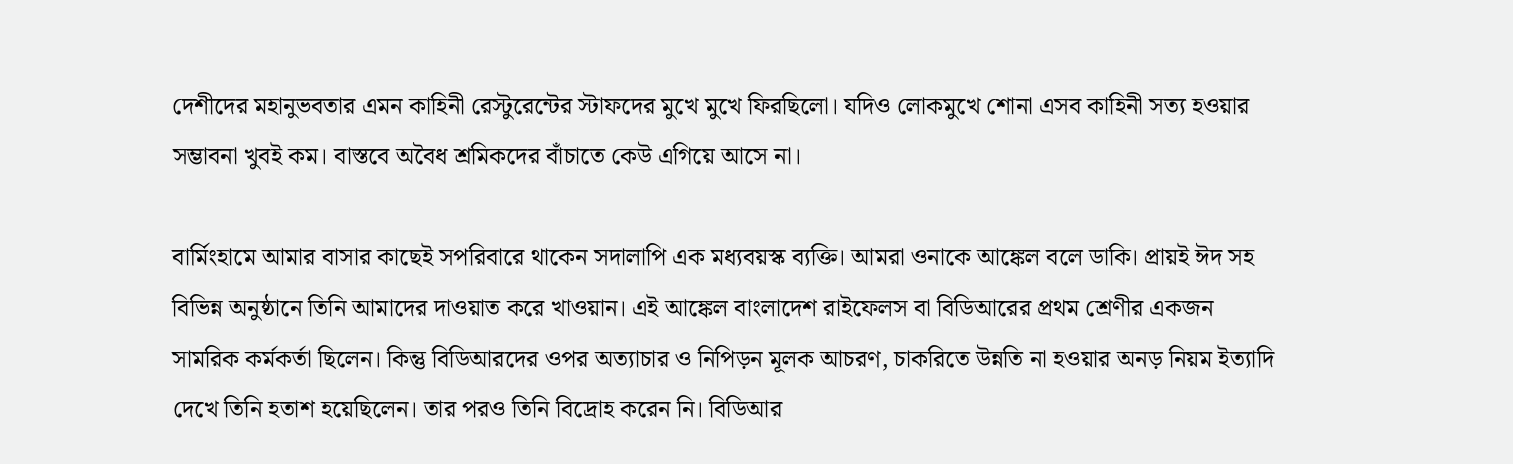দেশীদের মহানুভবতার এমন কাহিনী রেস্টুরেন্টের স্টাফদের মুখে মুখে ফিরছিলো। যদিও লোকমুখে শোনা এসব কাহিনী সত্য হওয়ার সম্ভাবনা খুবই কম। বাস্তবে অবৈধ শ্রমিকদের বাঁচাতে কেউ এগিয়ে আসে না।

বার্মিংহামে আমার বাসার কাছেই সপরিবারে থাকেন সদালাপি এক মধ্যবয়স্ক ব্যক্তি। আমরা ওনাকে আঙ্কেল বলে ডাকি। প্রায়ই ঈদ সহ বিভিন্ন অনুষ্ঠানে তিনি আমাদের দাওয়াত করে খাওয়ান। এই আঙ্কেল বাংলাদেশ রাইফেলস বা বিডিআরের প্রথম শ্রেণীর একজন সামরিক কর্মকর্তা ছিলেন। কিন্তু বিডিআরদের ওপর অত্যাচার ও নিপিড়ন মূলক আচরণ, চাকরিতে উন্নতি না হওয়ার অনড় নিয়ম ইত্যাদি দেখে তিনি হতাশ হয়েছিলেন। তার পরও তিনি বিদ্রোহ করেন নি। বিডিআর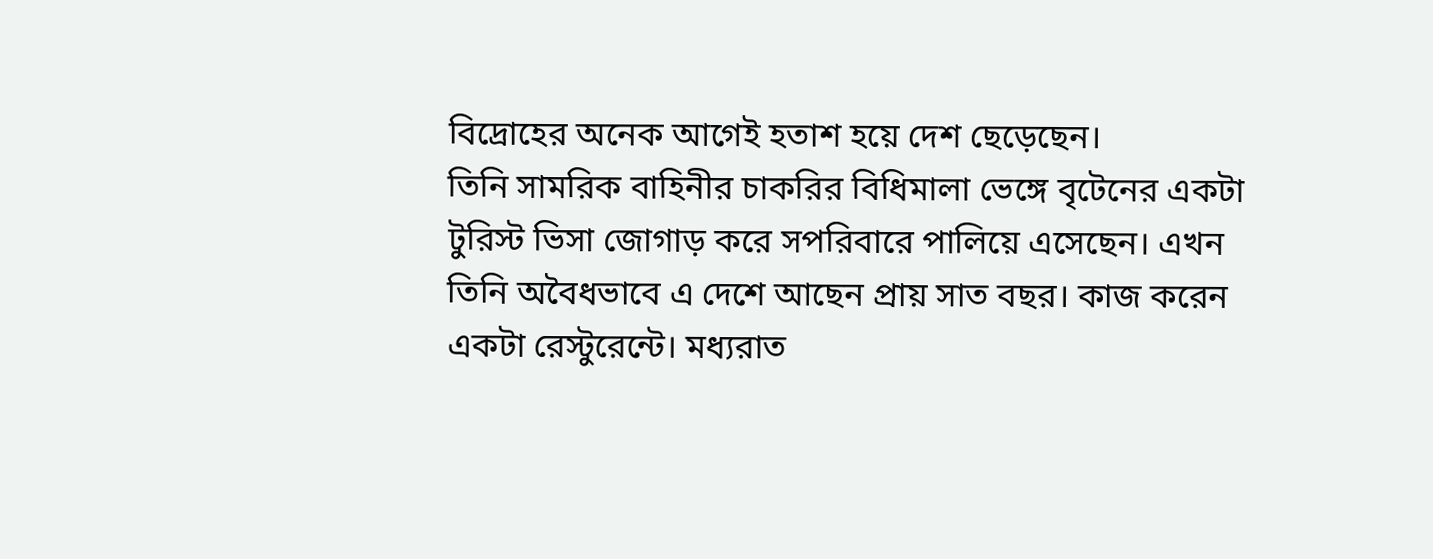বিদ্রোহের অনেক আগেই হতাশ হয়ে দেশ ছেড়েছেন।
তিনি সামরিক বাহিনীর চাকরির বিধিমালা ভেঙ্গে বৃটেনের একটা টুরিস্ট ভিসা জোগাড় করে সপরিবারে পালিয়ে এসেছেন। এখন তিনি অবৈধভাবে এ দেশে আছেন প্রায় সাত বছর। কাজ করেন একটা রেস্টুরেন্টে। মধ্যরাত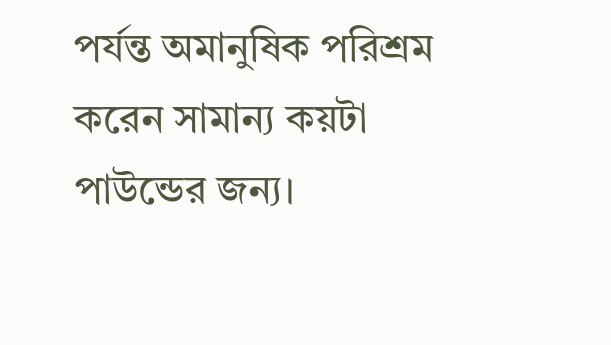পর্যন্ত অমানুষিক পরিশ্রম করেন সামান্য কয়টা পাউন্ডের জন্য।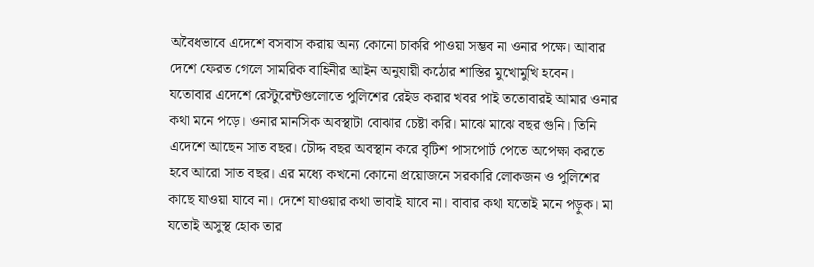অবৈধভাবে এদেশে বসবাস করায় অন্য কোনো চাকরি পাওয়া সম্ভব না ওনার পক্ষে। আবার দেশে ফেরত গেলে সামরিক বাহিনীর আইন অনুযায়ী কঠোর শাস্তির মুখোমুখি হবেন।
যতোবার এদেশে রেস্টুরেন্টগুলোতে পুলিশের রেইড করার খবর পাই ততোবারই আমার ওনার কথা মনে পড়ে। ওনার মানসিক অবস্থাটা বোঝার চেষ্টা করি। মাঝে মাঝে বছর গুনি। তিনি এদেশে আছেন সাত বছর। চৌদ্দ বছর অবস্থান করে বৃটিশ পাসপোর্ট পেতে অপেক্ষা করতে হবে আরো সাত বছর। এর মধ্যে কখনো কোনো প্রয়োজনে সরকারি লোকজন ও পুলিশের কাছে যাওয়া যাবে না। দেশে যাওয়ার কথা ভাবাই যাবে না। বাবার কথা যতোই মনে পড়ুক। মা যতোই অসুস্থ হোক তার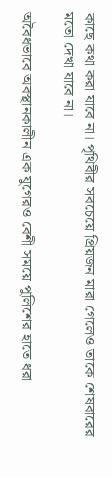কাছে কথা করা যাবে না। পৃথিবীর সবচেয়ে প্রিয়জন মারা গেলেও তাকে শেষবারের মতো দেখা যাবে না।

অবৈধভাবে অবস্থানকালীন এক যুগেরও বেশী সময়ে পুলিশের হাতে ধরা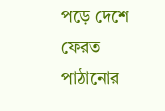পড়ে দেশে ফেরত পাঠানোর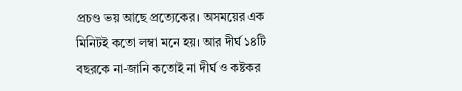প্রচণ্ড ভয় আছে প্রত্যেকের। অসময়ের এক মিনিটই কতো লম্বা মনে হয়। আর দীর্ঘ ১৪টি বছরকে না-জানি কতোই না দীর্ঘ ও কষ্টকর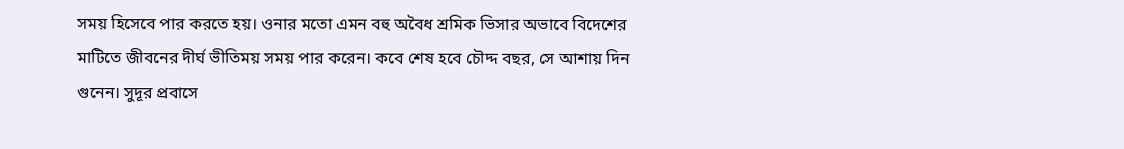সময় হিসেবে পার করতে হয়। ওনার মতো এমন বহু অবৈধ শ্রমিক ভিসার অভাবে বিদেশের মাটিতে জীবনের দীর্ঘ ভীতিময় সময় পার করেন। কবে শেষ হবে চৌদ্দ বছর, সে আশায় দিন গুনেন। সুদূর প্রবাসে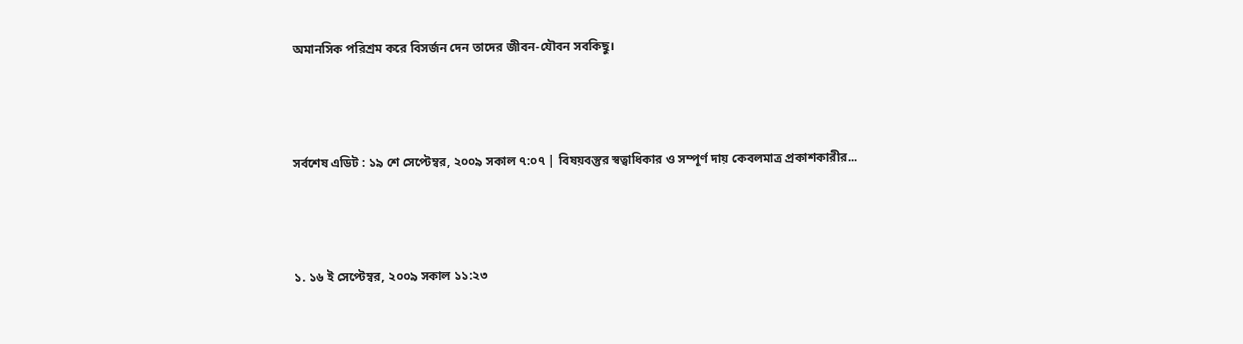অমানসিক পরিশ্রম করে বিসর্জন দেন তাদের জীবন-যৌবন সবকিছু।



সর্বশেষ এডিট : ১৯ শে সেপ্টেম্বর, ২০০৯ সকাল ৭:০৭ | বিষয়বস্তুর স্বত্বাধিকার ও সম্পূর্ণ দায় কেবলমাত্র প্রকাশকারীর...



১. ১৬ ই সেপ্টেম্বর, ২০০৯ সকাল ১১:২৩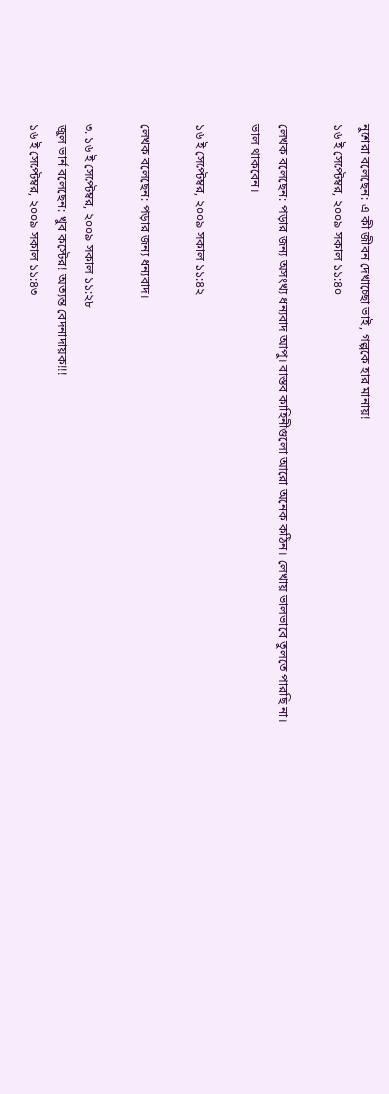নুশেরা বলেছেন: এ কী জীবন দেখাচ্ছো ভাই, গল্পকে হার মানায়!
১৬ ই সেপ্টেম্বর, ২০০৯ সকাল ১১:৪০

লেখক বলেছেন: পড়ার জন্য অসংখ্য ধন্যবাদ আপু। বাস্তব কাহিনীগুলো আরো অনেক কঠিন। লেখায় ভালভাবে তুলতে পারছি না।
ভাল থাকবেন।

১৬ ই সেপ্টেম্বর, ২০০৯ সকাল ১১:৪২

লেখক বলেছেন: পড়ার জন্য ধন্যবাদ।

৩. ১৬ ই সেপ্টেম্বর, ২০০৯ সকাল ১১:২৮
জুল ভার্ন বলেছেন: খুব কস্টের! অত্যন্ত বেদনাদায়ক!!!
১৬ ই সেপ্টেম্বর, ২০০৯ সকাল ১১:৪৩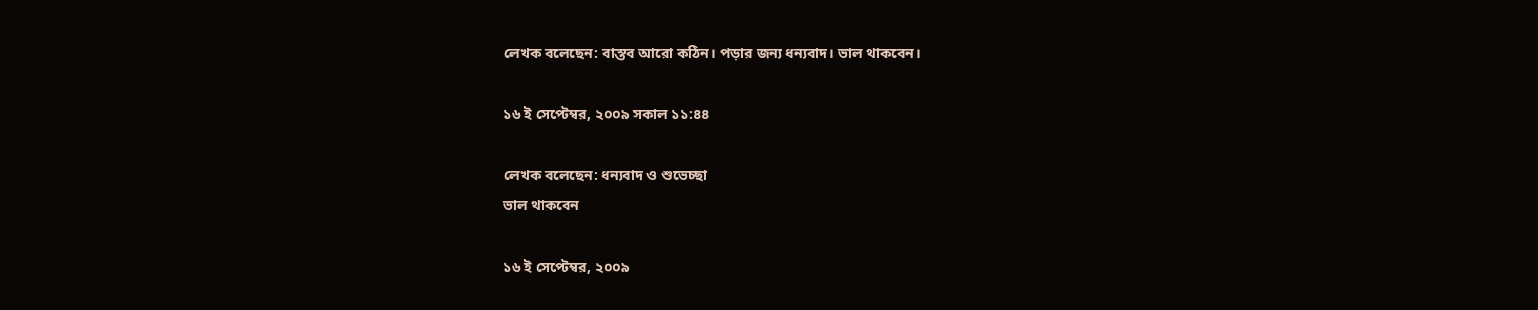লেখক বলেছেন: বাস্তব আরো কঠিন। পড়ার জন্য ধন্যবাদ। ভাল থাকবেন।

১৬ ই সেপ্টেম্বর, ২০০৯ সকাল ১১:৪৪

লেখক বলেছেন: ধন্যবাদ ও শুভেচ্ছা
ভাল থাকবেন

১৬ ই সেপ্টেম্বর, ২০০৯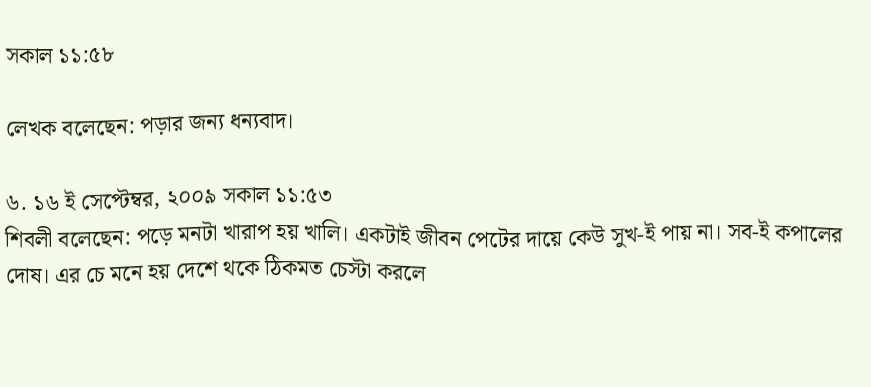সকাল ১১:৫৮

লেখক বলেছেন: পড়ার জন্য ধন্যবাদ।

৬. ১৬ ই সেপ্টেম্বর, ২০০৯ সকাল ১১:৫৩
শিবলী বলেছেন: পড়ে মনটা খারাপ হয় খালি। একটাই জীবন পেটের দায়ে কেউ সুখ-ই পায় না। সব-ই কপালের দোষ। এর চে মনে হয় দেশে থকে ঠিকমত চেস্টা করলে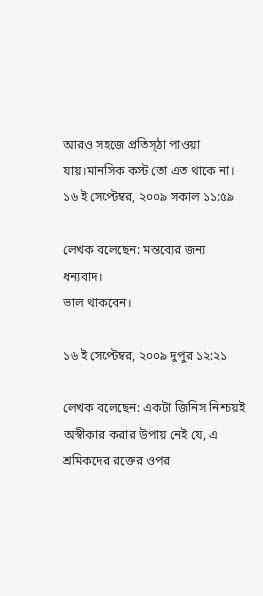আরও সহজে প্রতিস্ঠা পাওয়া যায়।মানসিক কস্ট তো এত থাকে না।
১৬ ই সেপ্টেম্বর, ২০০৯ সকাল ১১:৫৯

লেখক বলেছেন: মন্তব্যের জন্য ধন্যবাদ।
ভাল থাকবেন।

১৬ ই সেপ্টেম্বর, ২০০৯ দুপুর ১২:২১

লেখক বলেছেন: একটা জিনিস নিশ্চয়ই অস্বীকার করার উপায় নেই যে, এ শ্রমিকদের রক্তের ওপর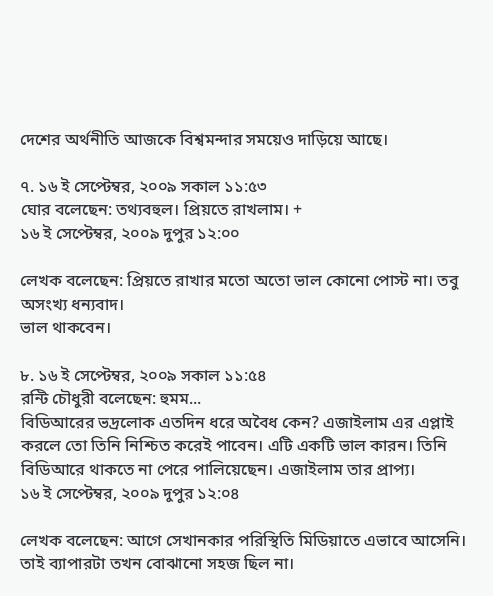দেশের অর্থনীতি আজকে বিশ্বমন্দার সময়েও দাড়িয়ে আছে।

৭. ১৬ ই সেপ্টেম্বর, ২০০৯ সকাল ১১:৫৩
ঘোর বলেছেন: তথ্যবহুল। প্রিয়তে রাখলাম। +
১৬ ই সেপ্টেম্বর, ২০০৯ দুপুর ১২:০০

লেখক বলেছেন: প্রিয়তে রাখার মতো অতো ভাল কোনো পোস্ট না। তবু অসংখ্য ধন্যবাদ।
ভাল থাকবেন।

৮. ১৬ ই সেপ্টেম্বর, ২০০৯ সকাল ১১:৫৪
রন্টি চৌধুরী বলেছেন: হুমম...
বিডিআরের ভদ্রলোক এতদিন ধরে অবৈধ কেন? এজাইলাম এর এপ্লাই করলে তো তিনি নিশ্চিত করেই পাবেন। এটি একটি ভাল কারন। তিনি বিডিআরে থাকতে না পেরে পালিয়েছেন। এজাইলাম তার প্রাপ্য।
১৬ ই সেপ্টেম্বর, ২০০৯ দুপুর ১২:০৪

লেখক বলেছেন: আগে সেখানকার পরিস্থিতি মিডিয়াতে এভাবে আসেনি। তাই ব্যাপারটা তখন বোঝানো সহজ ছিল না।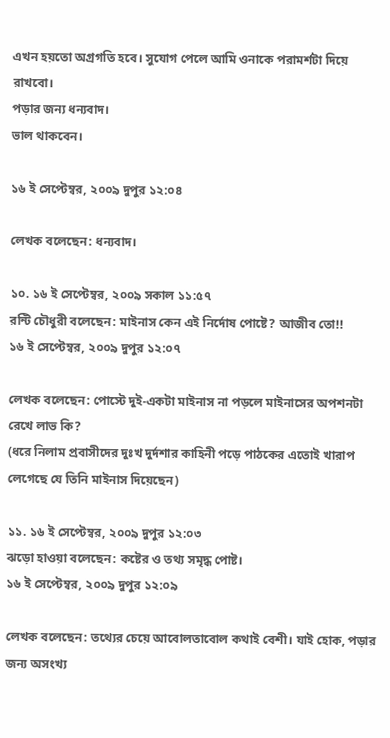এখন হয়তো অগ্রগতি হবে। সুযোগ পেলে আমি ওনাকে পরামর্শটা দিয়ে রাখবো।
পড়ার জন্য ধন্যবাদ।
ভাল থাকবেন।

১৬ ই সেপ্টেম্বর, ২০০৯ দুপুর ১২:০৪

লেখক বলেছেন: ধন্যবাদ।

১০. ১৬ ই সেপ্টেম্বর, ২০০৯ সকাল ১১:৫৭
রন্টি চৌধুরী বলেছেন: মাইনাস কেন এই নির্দোষ পোষ্টে? আজীব তো!!
১৬ ই সেপ্টেম্বর, ২০০৯ দুপুর ১২:০৭

লেখক বলেছেন: পোস্টে দুই-একটা মাইনাস না পড়লে মাইনাসের অপশনটা রেখে লাভ কি?
(ধরে নিলাম প্রবাসীদের দুঃখ দুর্দশার কাহিনী পড়ে পাঠকের এতোই খারাপ লেগেছে যে তিনি মাইনাস দিয়েছেন)

১১. ১৬ ই সেপ্টেম্বর, ২০০৯ দুপুর ১২:০৩
ঝড়ো হাওয়া বলেছেন: কষ্টের ও তথ্য সমৃদ্ধ পোষ্ট।
১৬ ই সেপ্টেম্বর, ২০০৯ দুপুর ১২:০৯

লেখক বলেছেন: তথ্যের চেয়ে আবোলতাবোল কথাই বেশী। যাই হোক, পড়ার জন্য অসংখ্য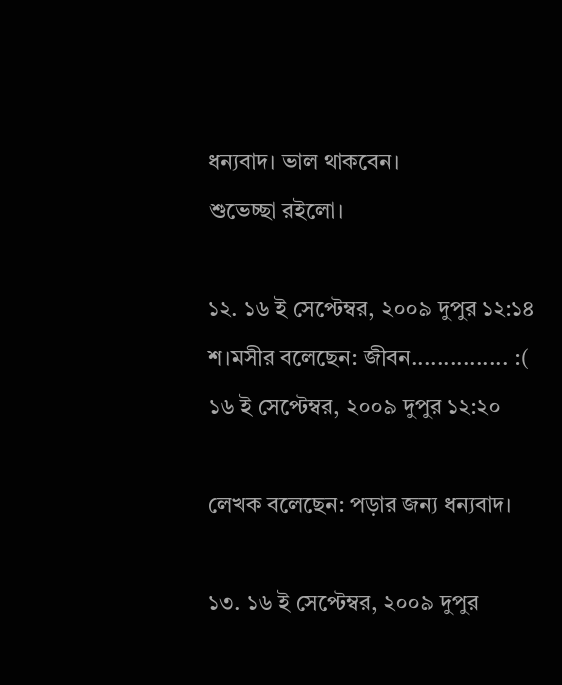ধন্যবাদ। ভাল থাকবেন।
শুভেচ্ছা রইলো।

১২. ১৬ ই সেপ্টেম্বর, ২০০৯ দুপুর ১২:১৪
শ।মসীর বলেছেন: জীবন............... :(
১৬ ই সেপ্টেম্বর, ২০০৯ দুপুর ১২:২০

লেখক বলেছেন: পড়ার জন্য ধন্যবাদ।

১৩. ১৬ ই সেপ্টেম্বর, ২০০৯ দুপুর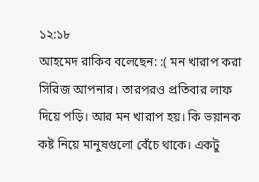১২:১৮
আহমেদ রাকিব বলেছেন: :( মন খারাপ করা সিরিজ আপনার। তারপরও প্রতিবার লাফ দিয়ে পড়ি। আর মন খারাপ হয়। কি ভয়ানক কষ্ট নিয়ে মানুষগুলো বেঁচে থাকে। একটু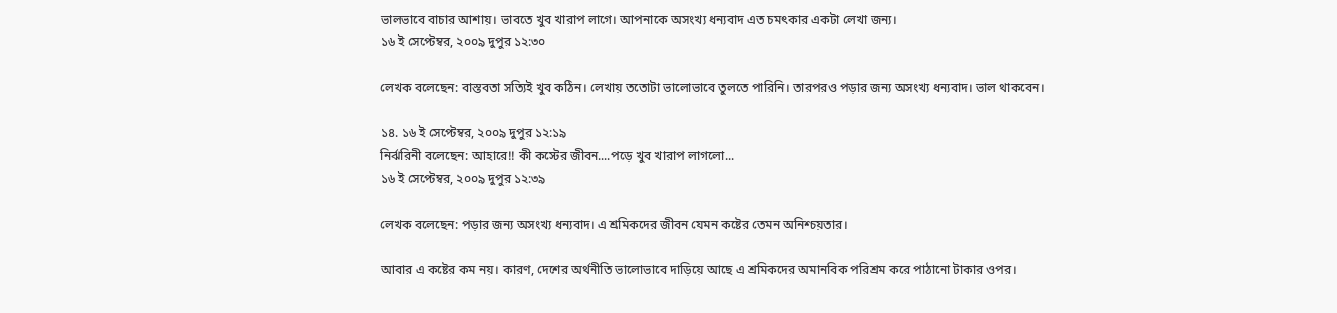ভালভাবে বাচার আশায়। ভাবতে খুব খারাপ লাগে। আপনাকে অসংখ্য ধন্যবাদ এত চমৎকার একটা লেখা জন্য।
১৬ ই সেপ্টেম্বর, ২০০৯ দুপুর ১২:৩০

লেখক বলেছেন: বাস্তবতা সত্যিই খুব কঠিন। লেখায় ততোটা ভালোভাবে তুলতে পারিনি। তারপরও পড়ার জন্য অসংখ্য ধন্যবাদ। ভাল থাকবেন।

১৪. ১৬ ই সেপ্টেম্বর, ২০০৯ দুপুর ১২:১৯
নির্ঝরিনী বলেছেন: আহারে!! কী কস্টের জীবন....পড়ে খুব খারাপ লাগলো...
১৬ ই সেপ্টেম্বর, ২০০৯ দুপুর ১২:৩৯

লেখক বলেছেন: পড়ার জন্য অসংখ্য ধন্যবাদ। এ শ্রমিকদের জীবন যেমন কষ্টের তেমন অনিশ্চয়তার।

আবার এ কষ্টের কম নয়। কারণ, দেশের অর্থনীতি ভালোভাবে দাড়িয়ে আছে এ শ্রমিকদের অমানবিক পরিশ্রম করে পাঠানো টাকার ওপর।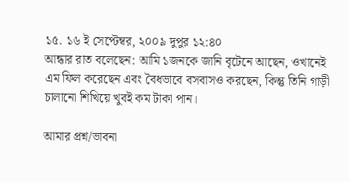১৫. ১৬ ই সেপ্টেম্বর, ২০০৯ দুপুর ১২:৪০
আন্ধার রাত বলেছেন: আমি ১জনকে জানি বৃটেনে আছেন, ওখানেই এম ফিল করেছেন এবং বৈধভাবে বসবাসও করছেন, কিন্তু তিনি গাড়ী চালানো শিখিয়ে খুবই কম টাকা পান।

আমার প্রশ্ন/ভাবনা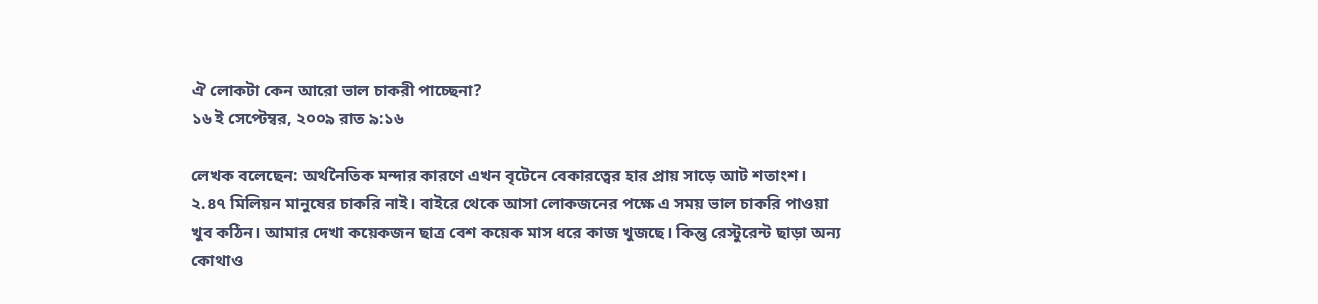ঐ লোকটা কেন আরো ভাল চাকরী পাচ্ছেনা?
১৬ ই সেপ্টেম্বর, ২০০৯ রাত ৯:১৬

লেখক বলেছেন: অর্থনৈতিক মন্দার কারণে এখন বৃটেনে বেকারত্বের হার প্রায় সাড়ে আট শতাংশ। ২.৪৭ মিলিয়ন মানুষের চাকরি নাই। বাইরে থেকে আসা লোকজনের পক্ষে এ সময় ভাল চাকরি পাওয়া খুব কঠিন। আমার দেখা কয়েকজন ছাত্র বেশ কয়েক মাস ধরে কাজ খুজছে। কিন্তু রেস্টুরেন্ট ছাড়া অন্য কোথাও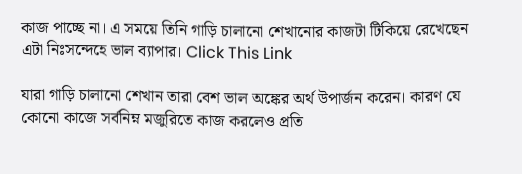কাজ পাচ্ছে না। এ সময়ে তিনি গাড়ি চালানো শেখানোর কাজটা টিকিয়ে রেখেছেন এটা নিঃসন্দেহে ভাল ব্যাপার। Click This Link

যারা গাড়ি চালানো শেখান তারা বেশ ভাল অঙ্কের অর্থ উপার্জন করেন। কারণ যে কোনো কাজে সর্বনিম্ন মজুরিতে কাজ করলেও প্রতি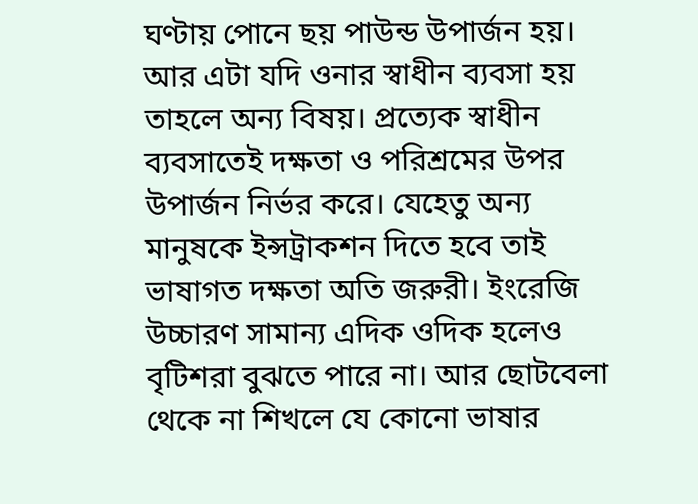ঘণ্টায় পোনে ছয় পাউন্ড উপার্জন হয়।
আর এটা যদি ওনার স্বাধীন ব্যবসা হয় তাহলে অন্য বিষয়। প্রত্যেক স্বাধীন ব্যবসাতেই দক্ষতা ও পরিশ্রমের উপর উপার্জন নির্ভর করে। যেহেতু অন্য মানুষকে ইন্সট্রাকশন দিতে হবে তাই ভাষাগত দক্ষতা অতি জরুরী। ইংরেজি উচ্চারণ সামান্য এদিক ওদিক হলেও বৃটিশরা বুঝতে পারে না। আর ছোটবেলা থেকে না শিখলে যে কোনো ভাষার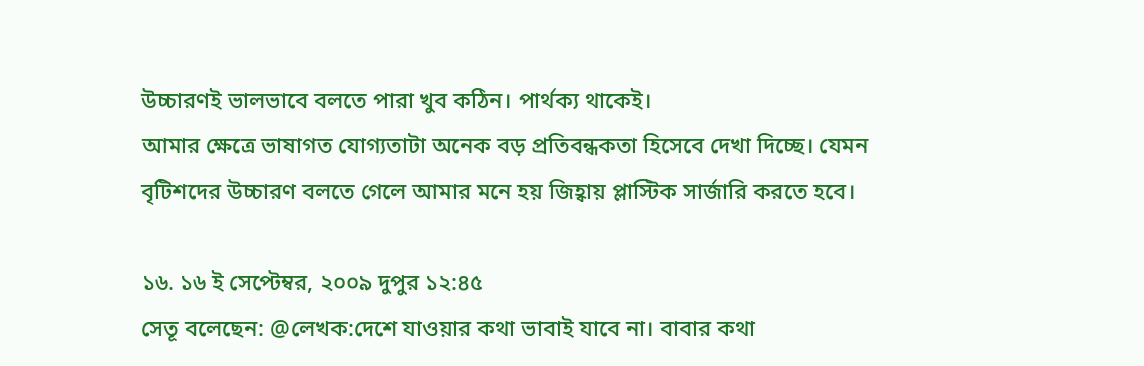উচ্চারণই ভালভাবে বলতে পারা খুব কঠিন। পার্থক্য থাকেই।
আমার ক্ষেত্রে ভাষাগত যোগ্যতাটা অনেক বড় প্রতিবন্ধকতা হিসেবে দেখা দিচ্ছে। যেমন বৃটিশদের উচ্চারণ বলতে গেলে আমার মনে হয় জিহ্বায় প্লাস্টিক সার্জারি করতে হবে।

১৬. ১৬ ই সেপ্টেম্বর, ২০০৯ দুপুর ১২:৪৫
সেতূ বলেছেন: @লেখক:দেশে যাওয়ার কথা ভাবাই যাবে না। বাবার কথা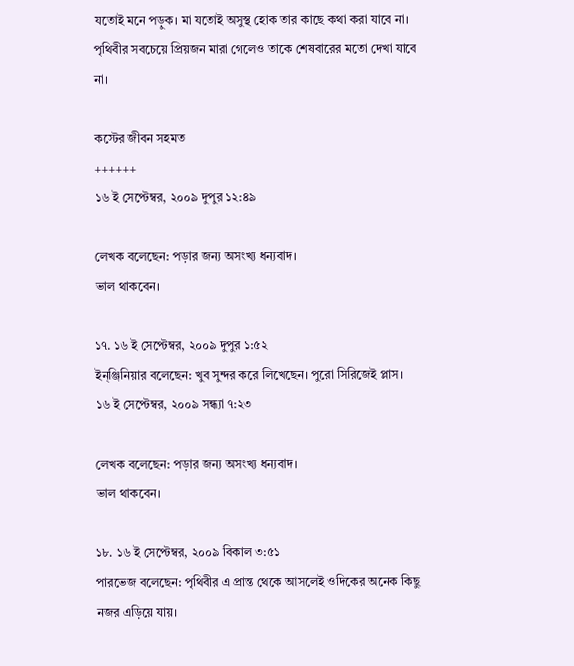যতোই মনে পড়ুক। মা যতোই অসুস্থ হোক তার কাছে কথা করা যাবে না। পৃথিবীর সবচেয়ে প্রিয়জন মারা গেলেও তাকে শেষবারের মতো দেখা যাবে না।

কস্টের জীবন সহমত
++++++
১৬ ই সেপ্টেম্বর, ২০০৯ দুপুর ১২:৪৯

লেখক বলেছেন: পড়ার জন্য অসংখ্য ধন্যবাদ।
ভাল থাকবেন।

১৭. ১৬ ই সেপ্টেম্বর, ২০০৯ দুপুর ১:৫২
ইন্ঞ্জিনিয়ার বলেছেন: খুব সুন্দর করে লিখেছেন। পুরো সিরিজেই প্লাস।
১৬ ই সেপ্টেম্বর, ২০০৯ সন্ধ্যা ৭:২৩

লেখক বলেছেন: পড়ার জন্য অসংখ্য ধন্যবাদ।
ভাল থাকবেন।

১৮. ১৬ ই সেপ্টেম্বর, ২০০৯ বিকাল ৩:৫১
পারভেজ বলেছেন: পৃথিবীর এ প্রান্ত থেকে আসলেই ওদিকের অনেক কিছু নজর এড়িয়ে যায়।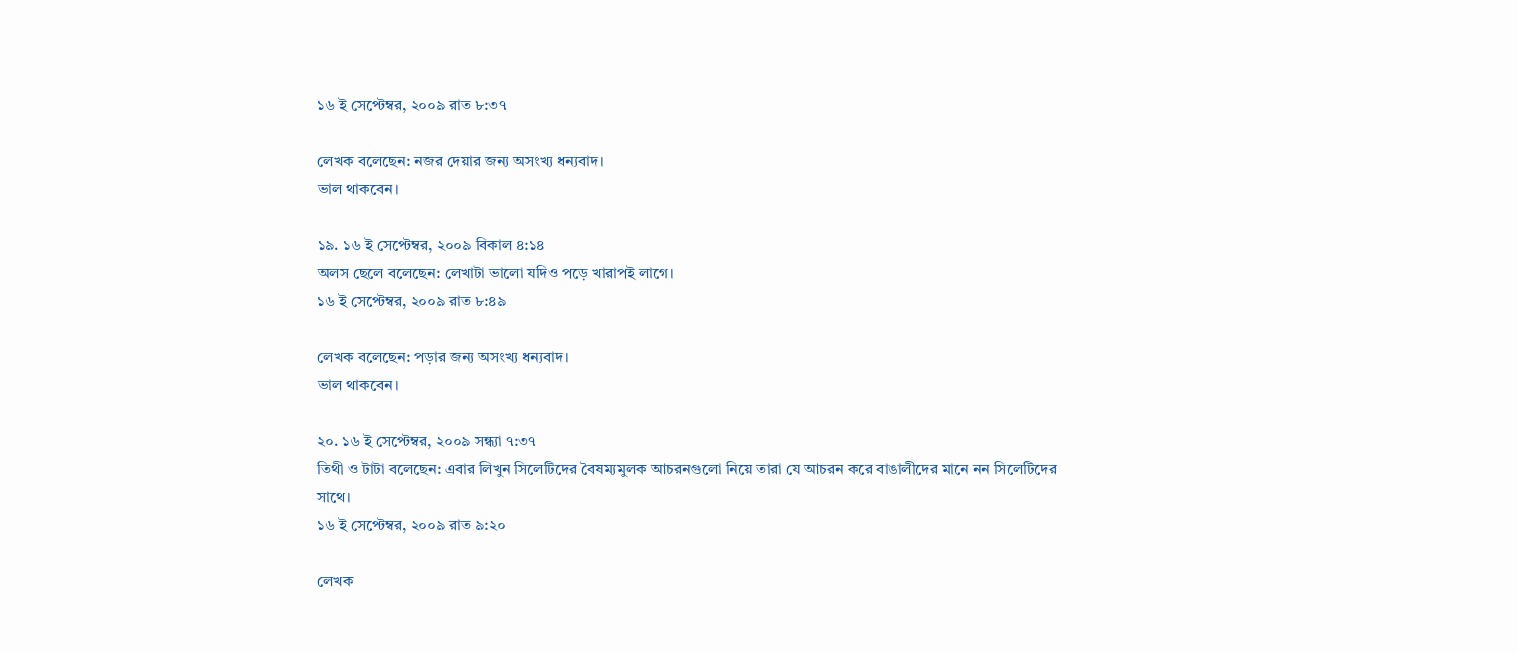১৬ ই সেপ্টেম্বর, ২০০৯ রাত ৮:৩৭

লেখক বলেছেন: নজর দেয়ার জন্য অসংখ্য ধন্যবাদ।
ভাল থাকবেন।

১৯. ১৬ ই সেপ্টেম্বর, ২০০৯ বিকাল ৪:১৪
অলস ছেলে বলেছেন: লেখাটা ভালো যদিও পড়ে খারাপই লাগে।
১৬ ই সেপ্টেম্বর, ২০০৯ রাত ৮:৪৯

লেখক বলেছেন: পড়ার জন্য অসংখ্য ধন্যবাদ।
ভাল থাকবেন।

২০. ১৬ ই সেপ্টেম্বর, ২০০৯ সন্ধ্যা ৭:৩৭
তিথী ও টাটা বলেছেন: এবার লিখুন সিলেটিদের বৈষম্যমুলক আচরনগুলো নিয়ে তারা যে আচরন করে বাঙালীদের মানে নন সিলেটিদের সাথে।
১৬ ই সেপ্টেম্বর, ২০০৯ রাত ৯:২০

লেখক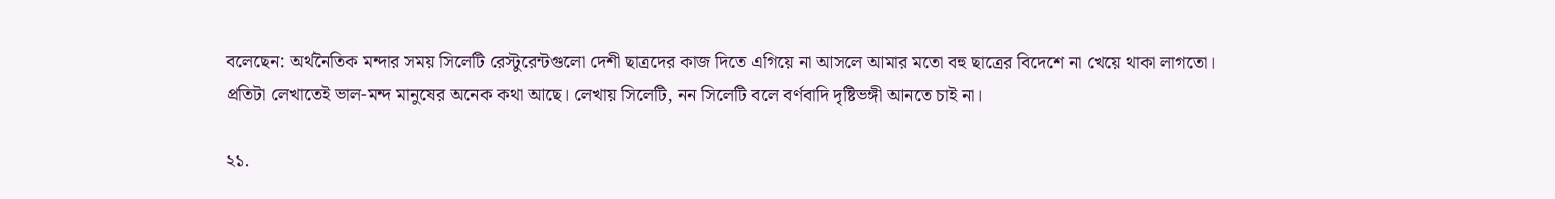বলেছেন: অর্থনৈতিক মন্দার সময় সিলেটি রেস্টুরেন্টগুলো দেশী ছাত্রদের কাজ দিতে এগিয়ে না আসলে আমার মতো বহু ছাত্রের বিদেশে না খেয়ে থাকা লাগতো।
প্রতিটা লেখাতেই ভাল-মন্দ মানুষের অনেক কথা আছে। লেখায় সিলেটি, নন সিলেটি বলে বর্ণবাদি দৃষ্টিভঙ্গী আনতে চাই না।

২১.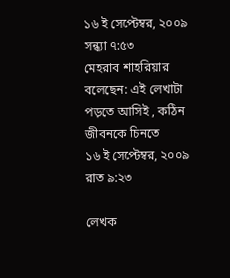১৬ ই সেপ্টেম্বর, ২০০৯ সন্ধ্যা ৭:৫৩
মেহরাব শাহরিয়ার বলেছেন: এই লেখাটা পড়তে আসিই , কঠিন জীবনকে চিনতে
১৬ ই সেপ্টেম্বর, ২০০৯ রাত ৯:২৩

লেখক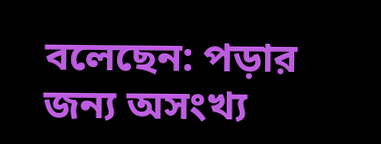বলেছেন: পড়ার জন্য অসংখ্য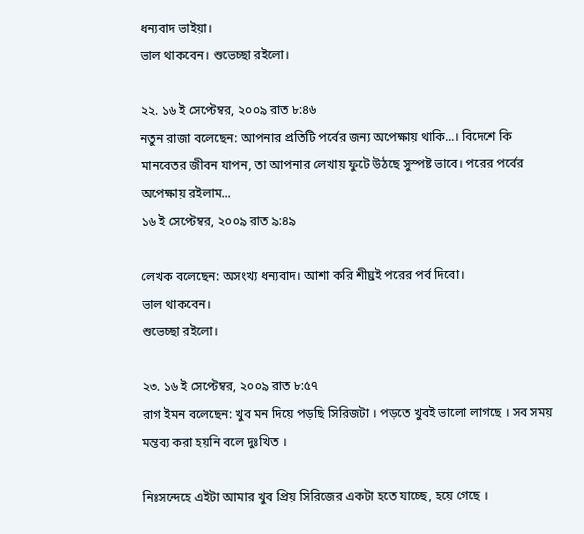ধন্যবাদ ভাইয়া।
ভাল থাকবেন। শুভেচ্ছা রইলো।

২২. ১৬ ই সেপ্টেম্বর, ২০০৯ রাত ৮:৪৬
নতুন রাজা বলেছেন: আপনার প্রতিটি পর্বের জন্য অপেক্ষায় থাকি...। বিদেশে কি মানবেতর জীবন যাপন, তা আপনার লেখায় ফুটে উঠছে সুস্পষ্ট ভাবে। পরের পর্বের অপেক্ষায় রইলাম...
১৬ ই সেপ্টেম্বর, ২০০৯ রাত ৯:৪৯

লেখক বলেছেন: অসংখ্য ধন্যবাদ। আশা করি শীঘ্রই পরের পর্ব দিবো।
ভাল থাকবেন।
শুভেচ্ছা রইলো।

২৩. ১৬ ই সেপ্টেম্বর, ২০০৯ রাত ৮:৫৭
রাগ ইমন বলেছেন: খুব মন দিয়ে পড়ছি সিরিজটা । পড়তে খুবই ভালো লাগছে । সব সময় মন্তব্য করা হয়নি বলে দুঃখিত ।

নিঃসন্দেহে এইটা আমার খুব প্রিয় সিরিজের একটা হতে যাচ্ছে, হয়ে গেছে ।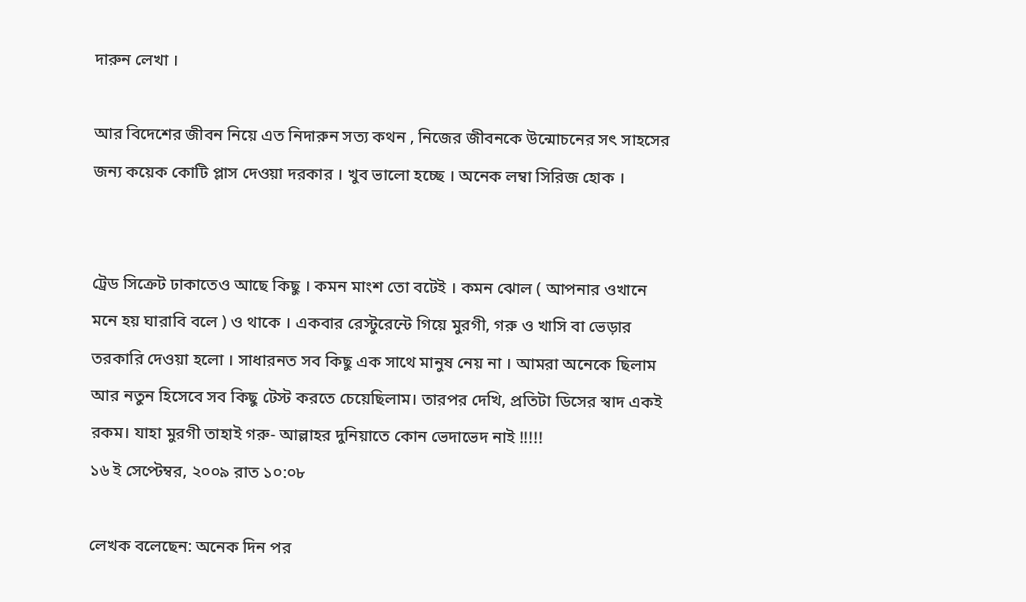দারুন লেখা ।

আর বিদেশের জীবন নিয়ে এত নিদারুন সত্য কথন , নিজের জীবনকে উন্মোচনের সৎ সাহসের জন্য কয়েক কোটি প্লাস দেওয়া দরকার । খুব ভালো হচ্ছে । অনেক লম্বা সিরিজ হোক ।


ট্রেড সিক্রেট ঢাকাতেও আছে কিছু । কমন মাংশ তো বটেই । কমন ঝোল ( আপনার ওখানে মনে হয় ঘারাবি বলে ) ও থাকে । একবার রেস্টুরেন্টে গিয়ে মুরগী, গরু ও খাসি বা ভেড়ার তরকারি দেওয়া হলো । সাধারনত সব কিছু এক সাথে মানুষ নেয় না । আমরা অনেকে ছিলাম আর নতুন হিসেবে সব কিছু টেস্ট করতে চেয়েছিলাম। তারপর দেখি, প্রতিটা ডিসের স্বাদ একই রকম। যাহা মুরগী তাহাই গরু- আল্লাহর দুনিয়াতে কোন ভেদাভেদ নাই !!!!!
১৬ ই সেপ্টেম্বর, ২০০৯ রাত ১০:০৮

লেখক বলেছেন: অনেক দিন পর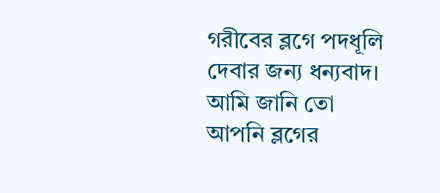গরীবের ব্লগে পদধূলি দেবার জন্য ধন্যবাদ। আমি জানি তো আপনি ব্লগের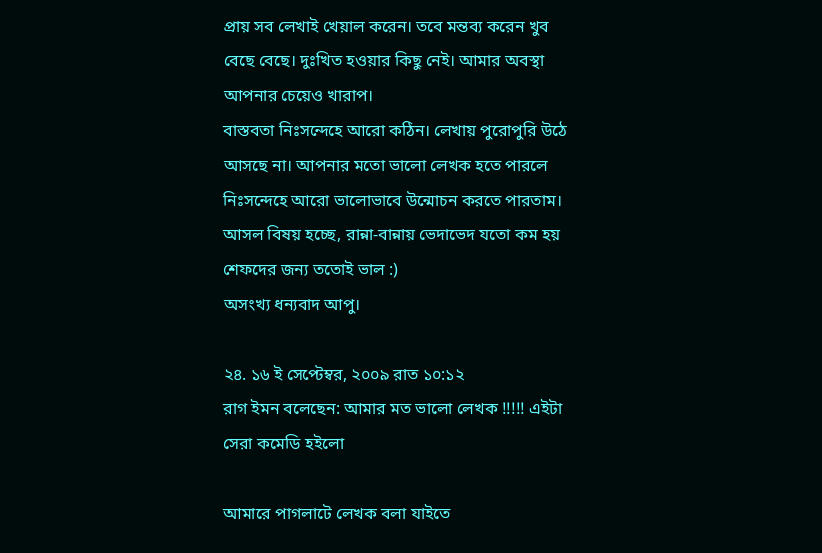প্রায় সব লেখাই খেয়াল করেন। তবে মন্তব্য করেন খুব বেছে বেছে। দুঃখিত হওয়ার কিছু নেই। আমার অবস্থা আপনার চেয়েও খারাপ।
বাস্তবতা নিঃসন্দেহে আরো কঠিন। লেখায় পুরোপুরি উঠে আসছে না। আপনার মতো ভালো লেখক হতে পারলে নিঃসন্দেহে আরো ভালোভাবে উন্মোচন করতে পারতাম।
আসল বিষয় হচ্ছে, রান্না-বান্নায় ভেদাভেদ যতো কম হয় শেফদের জন্য ততোই ভাল :)
অসংখ্য ধন্যবাদ আপু।

২৪. ১৬ ই সেপ্টেম্বর, ২০০৯ রাত ১০:১২
রাগ ইমন বলেছেন: আমার মত ভালো লেখক !!!!! এইটা সেরা কমেডি হইলো

আমারে পাগলাটে লেখক বলা যাইতে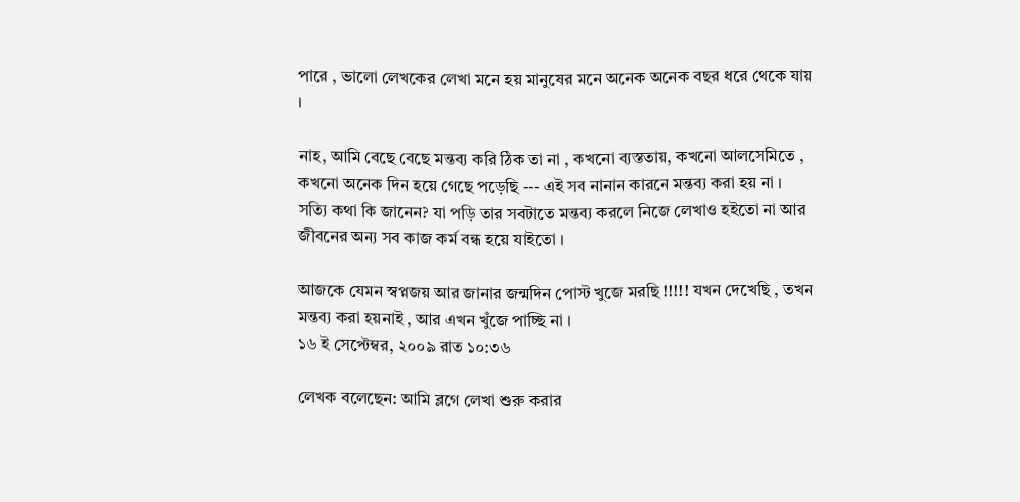পারে , ভালো লেখকের লেখা মনে হয় মানুষের মনে অনেক অনেক বছর ধরে থেকে যায় ।

নাহ, আমি বেছে বেছে মন্তব্য করি ঠিক তা না , কখনো ব্যস্ততায়, কখনো আলসেমিতে , কখনো অনেক দিন হয়ে গেছে পড়েছি --- এই সব নানান কারনে মন্তব্য করা হয় না । সত্যি কথা কি জানেন? যা পড়ি তার সবটাতে মন্তব্য করলে নিজে লেখাও হইতো না আর জীবনের অন্য সব কাজ কর্ম বন্ধ হয়ে যাইতো ।

আজকে যেমন স্বপ্নজয় আর জানার জন্মদিন পোস্ট খুজে মরছি !!!!! যখন দেখেছি , তখন মন্তব্য করা হয়নাই , আর এখন খুঁজে পাচ্ছি না ।
১৬ ই সেপ্টেম্বর, ২০০৯ রাত ১০:৩৬

লেখক বলেছেন: আমি ব্লগে লেখা শুরু করার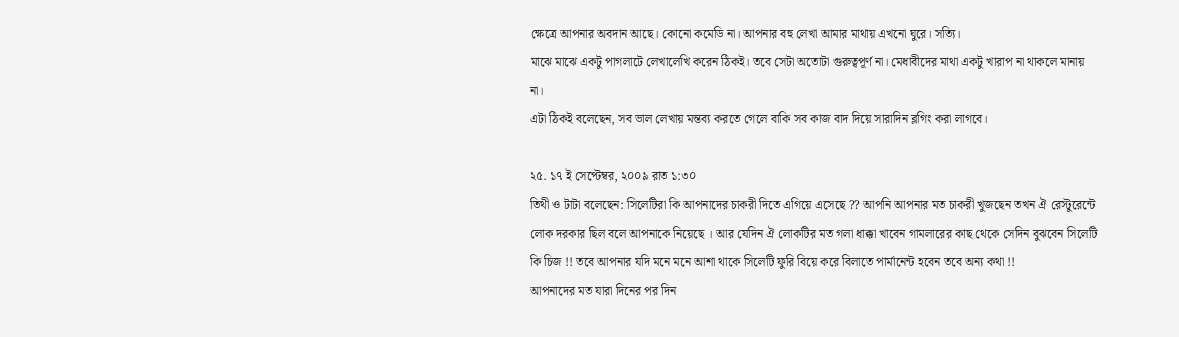ক্ষেত্রে আপনার অবদান আছে। কোনো কমেডি না। আপনার বহু লেখা আমার মাথায় এখনো ঘুরে। সত্যি।
মাঝে মাঝে একটু পাগলাটে লেখালেখি করেন ঠিকই। তবে সেটা অতোটা গুরুত্বপূর্ণ না। মেধাবীদের মাথা একটু খারাপ না থাকলে মানায় না।
এটা ঠিকই বলেছেন, সব ভাল লেখায় মন্তব্য করতে গেলে বাকি সব কাজ বাদ দিয়ে সারাদিন ব্লগিং করা লাগবে।

২৫. ১৭ ই সেপ্টেম্বর, ২০০৯ রাত ১:৩০
তিথী ও টাটা বলেছেন: সিলেটিরা কি আপনাদের চাকরী দিতে এগিয়ে এসেছে ?? আপনি আপনার মত চাকরী খুজছেন তখন ঐ রেস্টুরেন্টে লোক দরকার ছিল বলে আপনাকে নিয়েছে । আর যেদিন ঐ লোকটির মত গলা ধাক্কা খাবেন গামলারের কাছ থেকে সেদিন বুঝবেন সিলেটি কি চিজ !! তবে আপনার যদি মনে মনে আশা থাকে সিলেটি ফুরি বিয়ে করে বিলাতে পার্মানেন্ট হবেন তবে অন্য কথা !!
আপনাদের মত যারা দিনের পর দিন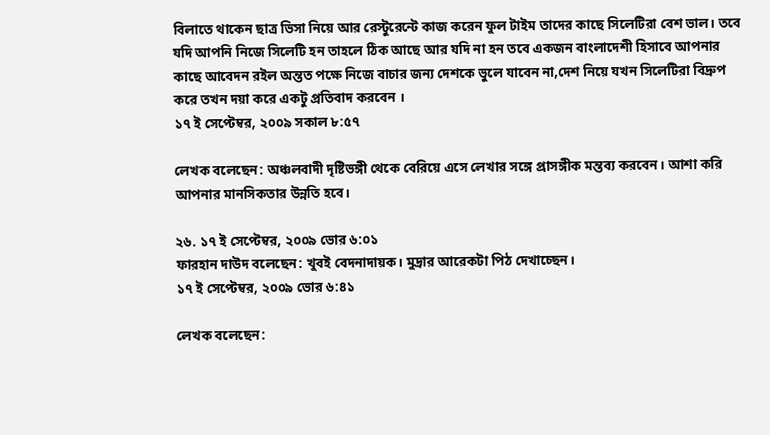বিলাতে থাকেন ছাত্র ভিসা নিয়ে আর রেস্টুরেন্টে কাজ করেন ফুল টাইম তাদের কাছে সিলেটিরা বেশ ভাল। তবে যদি আপনি নিজে সিলেটি হন তাহলে ঠিক আছে আর যদি না হন তবে একজন বাংলাদেশী হিসাবে আপনার কাছে আবেদন রইল অন্তত পক্ষে নিজে বাচার জন্য দেশকে ভুলে যাবেন না,দেশ নিয়ে যখন সিলেটিরা বিদ্রুপ করে তখন দয়া করে একটু প্রতিবাদ করবেন ।
১৭ ই সেপ্টেম্বর, ২০০৯ সকাল ৮:৫৭

লেখক বলেছেন: অঞ্চলবাদী দৃষ্টিভঙ্গী থেকে বেরিয়ে এসে লেখার সঙ্গে প্রাসঙ্গীক মন্তব্য করবেন। আশা করি আপনার মানসিকতার উন্নতি হবে।

২৬. ১৭ ই সেপ্টেম্বর, ২০০৯ ভোর ৬:০১
ফারহান দাউদ বলেছেন: খুবই বেদনাদায়ক। মুদ্রার আরেকটা পিঠ দেখাচ্ছেন।
১৭ ই সেপ্টেম্বর, ২০০৯ ভোর ৬:৪১

লেখক বলেছেন: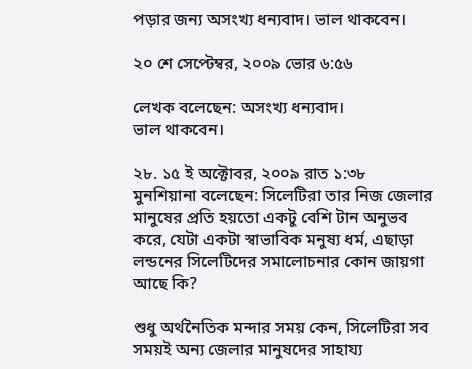পড়ার জন্য অসংখ্য ধন্যবাদ। ভাল থাকবেন।

২০ শে সেপ্টেম্বর, ২০০৯ ভোর ৬:৫৬

লেখক বলেছেন: অসংখ্য ধন্যবাদ।
ভাল থাকবেন।

২৮. ১৫ ই অক্টোবর, ২০০৯ রাত ১:৩৮
মুনশিয়ানা বলেছেন: সিলেটিরা তার নিজ জেলার মানুষের প্রতি হয়তো একটু বেশি টান অনুভব করে, যেটা একটা স্বাভাবিক মনুষ্য ধর্ম, এছাড়া লন্ডনের সিলেটিদের সমালোচনার কোন জায়গা আছে কি?

শুধু অর্থনৈতিক মন্দার সময় কেন, সিলেটিরা সব সময়ই অন্য জেলার মানুষদের সাহায্য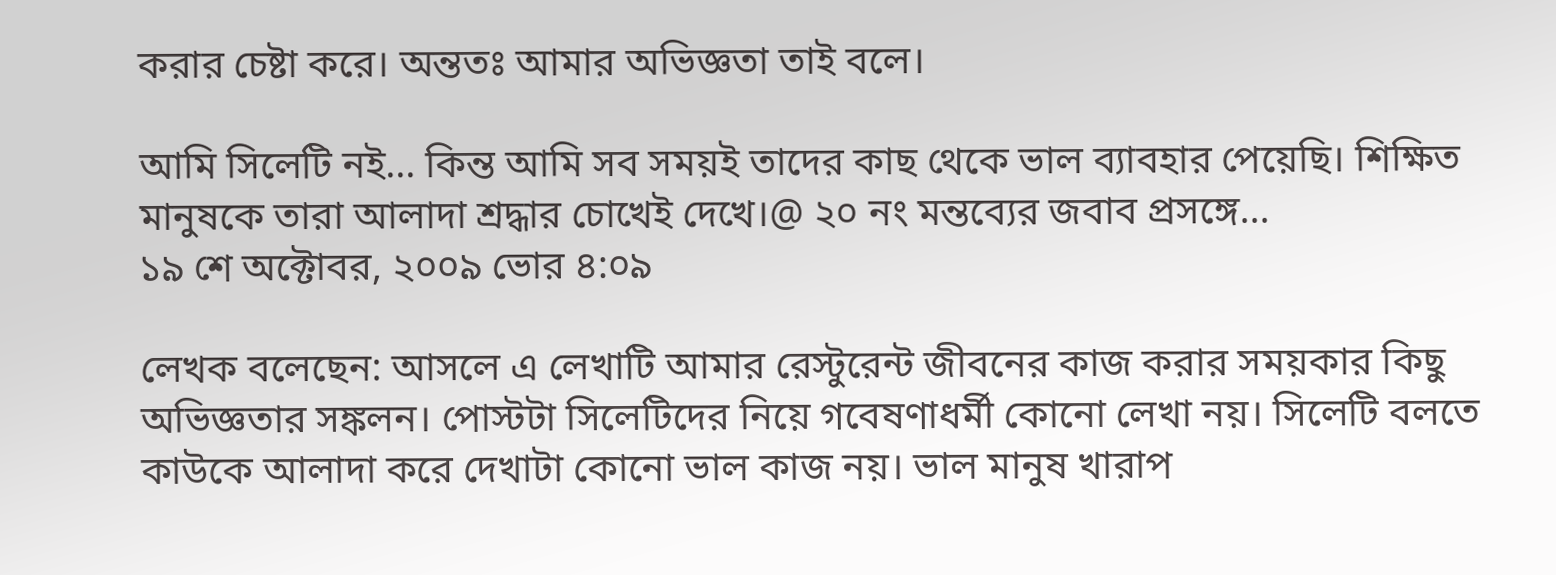করার চেষ্টা করে। অন্ততঃ আমার অভিজ্ঞতা তাই বলে।

আমি সিলেটি নই... কিন্ত আমি সব সময়ই তাদের কাছ থেকে ভাল ব্যাবহার পেয়েছি। শিক্ষিত মানুষকে তারা আলাদা শ্রদ্ধার চোখেই দেখে।@ ২০ নং মন্তব্যের জবাব প্রসঙ্গে...
১৯ শে অক্টোবর, ২০০৯ ভোর ৪:০৯

লেখক বলেছেন: আসলে এ লেখাটি আমার রেস্টুরেন্ট জীবনের কাজ করার সময়কার কিছু অভিজ্ঞতার সঙ্কলন। পোস্টটা সিলেটিদের নিয়ে গবেষণাধর্মী কোনো লেখা নয়। সিলেটি বলতে কাউকে আলাদা করে দেখাটা কোনো ভাল কাজ নয়। ভাল মানুষ খারাপ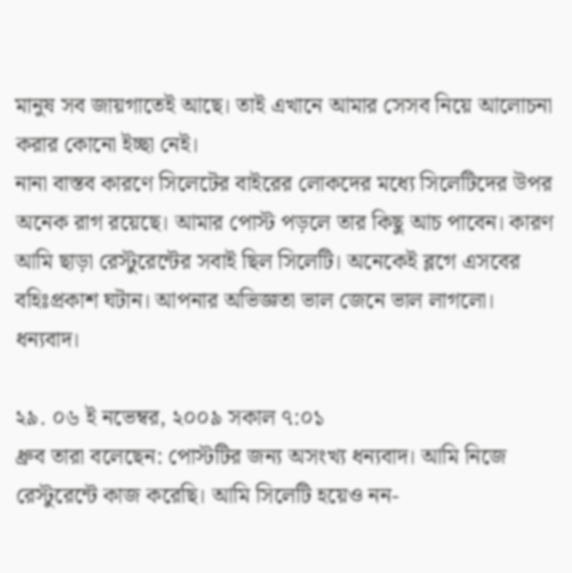মানুষ সব জায়গাতেই আছে। তাই এখানে আমার সেসব নিয়ে আলোচনা করার কোনো ইচ্ছা নেই।
নানা বাস্তব কারণে সিলেটের বাইরের লোকদের মধ্যে সিলেটিদের উপর অনেক রাগ রয়েছে। আমার পোস্ট পড়লে তার কিছু আচ পাবেন। কারণ আমি ছাড়া রেস্টুরেন্টের সবাই ছিল সিলেটি। অনেকেই ব্লগে এসবের বহিঃপ্রকাশ ঘটান। আপনার অভিজ্ঞতা ভাল জেনে ভাল লাগলো।
ধন্যবাদ।

২৯. ০৬ ই নভেম্বর, ২০০৯ সকাল ৭:০১
ধ্রুব তারা বলেছেন: পোস্টটির জন্য অসংখ্য ধন্যবাদ। আমি নিজে রেস্টুরেন্টে কাজ করেছি। আমি সিলেটি হয়েও নন-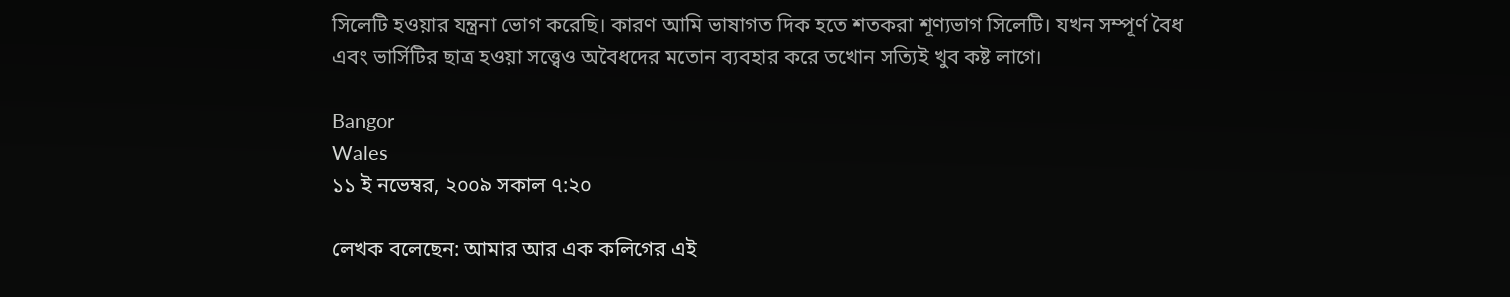সিলেটি হওয়ার যন্ত্রনা ভোগ করেছি। কারণ আমি ভাষাগত দিক হতে শতকরা শূণ্যভাগ সিলেটি। যখন সম্পূর্ণ বৈধ এবং ভার্সিটির ছাত্র হওয়া সত্ত্বেও অবৈধদের মতোন ব্যবহার করে তখোন সত্যিই খুব কষ্ট লাগে।

Bangor
Wales
১১ ই নভেম্বর, ২০০৯ সকাল ৭:২০

লেখক বলেছেন: আমার আর এক কলিগের এই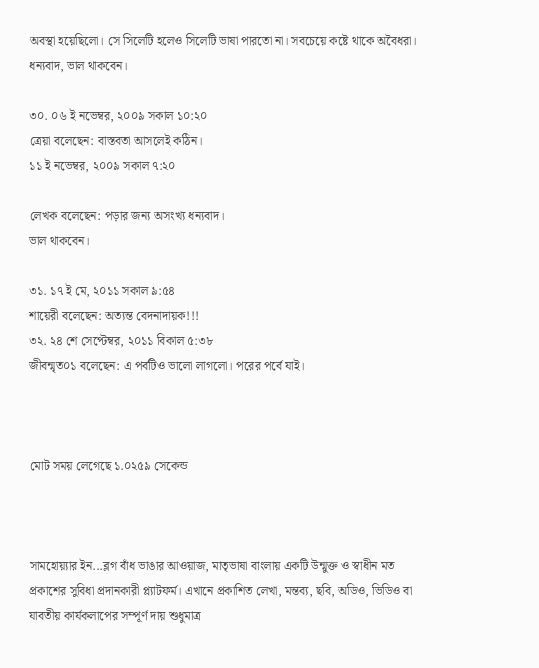অবস্থা হয়েছিলো। সে সিলেটি হলেও সিলেটি ভাষা পারতো না। সবচেয়ে কষ্টে থাকে অবৈধরা।
ধন্যবাদ, ভাল থাকবেন।

৩০. ০৬ ই নভেম্বর, ২০০৯ সকাল ১০:২০
ত্রেয়া বলেছেন: বাস্তবতা আসলেই কঠিন।
১১ ই নভেম্বর, ২০০৯ সকাল ৭:২০

লেখক বলেছেন: পড়ার জন্য অসংখ্য ধন্যবাদ।
ভাল থাকবেন।

৩১. ১৭ ই মে, ২০১১ সকাল ৯:৫৪
শায়েরী বলেছেন: অত্যন্ত বেদনাদায়ক!!!
৩২. ২৪ শে সেপ্টেম্বর, ২০১১ বিকাল ৫:৩৮
জীবন্মৃত০১ বলেছেন: এ পর্বটিও ভালো লাগলো। পরের পর্বে যাই।



মোট সময় লেগেছে ১.০২৫৯ সেকেন্ড



সামহোয়‍্যার ইন...ব্লগ বাঁধ ভাঙার আওয়াজ, মাতৃভাষা বাংলায় একটি উন্মুক্ত ও স্বাধীন মত প্রকাশের সুবিধা প্রদানকারী প্ল্যাটফর্ম। এখানে প্রকাশিত লেখা, মন্তব‍্য, ছবি, অডিও, ভিডিও বা যাবতীয় কার্যকলাপের সম্পূর্ণ দায় শুধুমাত্র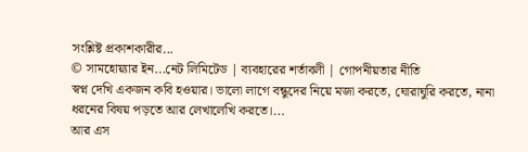সংশ্লিষ্ট প্রকাশকারীর...
© সামহোয়্যার ইন...নেট লিমিটেড | ব্যবহারের শর্তাবলী | গোপনীয়তার নীতি
স্বপ্ন দেখি একজন কবি হওয়ার। ভালো লাগে বন্ধুদের নিয়ে মজা করতে, ঘোরাঘুরি করতে, নানা ধরনের বিষয় পড়তে আর লেখালেখি করতে।...
আর এস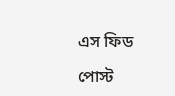এস ফিড

পোস্ট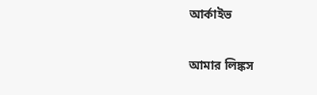আর্কাইভ

আমার লিঙ্কস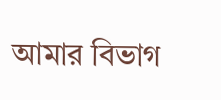আমার বিভাগ